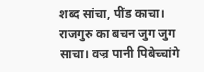शब्द सांचा, पींड काचा। राजगुरु का बचन जुग जुग साचा। वज्र पानी पिबेच्चांगे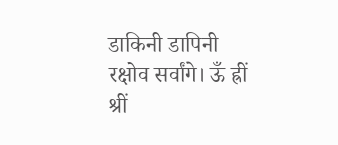डाकिनी डापिनी रक्षोव सर्वांगे। ऊँ ह्रीं श्रीं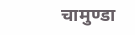चामुण्डा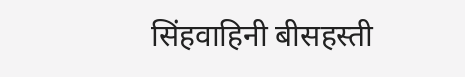सिंहवाहिनी बीसहस्ती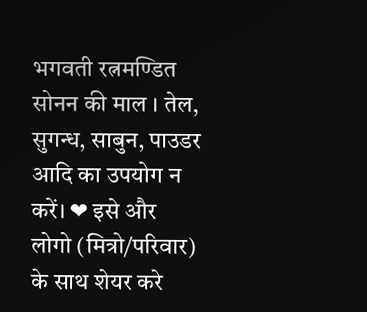भगवती रत्नमण्डित सोनन की माल । तेल, सुगन्ध, साबुन, पाउडर आदि का उपयोग न करें। ❤ इसे और लोगो (मित्रो/परिवार) के साथ शेयर करे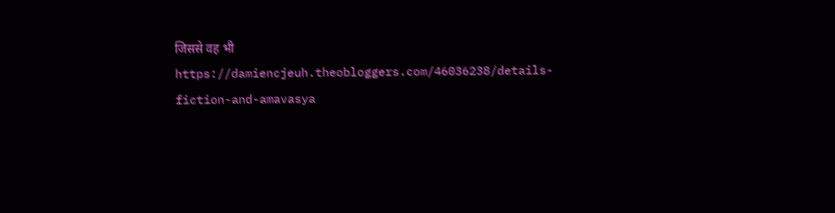जिससे वह भी https://damiencjeuh.theobloggers.com/46036238/details-fiction-and-amavasya